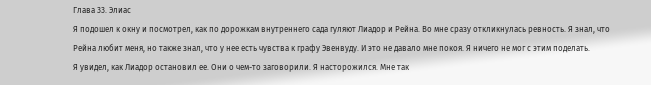Глава 33. Элиас
Я подошел к окну и посмотрел, как по дорожкам внутреннего сада гуляют Лиадор и Рейна. Во мне сразу откликнулась ревность. Я знал, что Рейна любит меня, но также знал, что у нее есть чувства к графу Эвенвуду. И это не давало мне покоя. Я ничего не мог с этим поделать.
Я увидел, как Лиадор остановил ее. Они о чем-то заговорили. Я насторожился. Мне так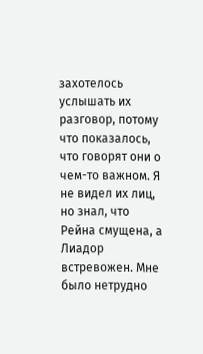захотелось услышать их разговор, потому что показалось, что говорят они о чем-то важном. Я не видел их лиц, но знал, что Рейна смущена, а Лиадор встревожен. Мне было нетрудно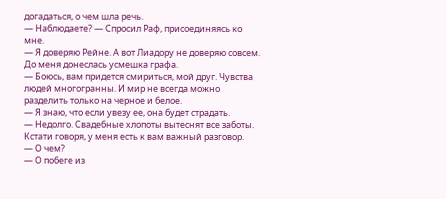догадаться, о чем шла речь.
— Наблюдаете? — Спросил Раф, присоединяясь ко мне.
— Я доверяю Рейне. А вот Лиадору не доверяю совсем.
До меня донеслась усмешка графа.
— Боюсь, вам придется смириться, мой друг. Чувства людей многогранны. И мир не всегда можно разделить только на черное и белое.
— Я знаю, что если увезу ее, она будет страдать.
— Недолго. Свадебные хлопоты вытеснят все заботы. Кстати говоря, у меня есть к вам важный разговор.
— О чем?
— О побеге из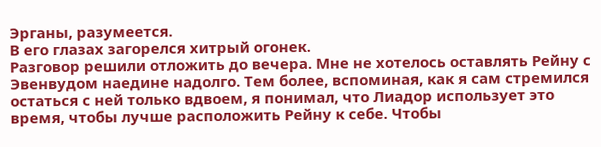Эрганы, разумеется.
В его глазах загорелся хитрый огонек.
Разговор решили отложить до вечера. Мне не хотелось оставлять Рейну с Эвенвудом наедине надолго. Тем более, вспоминая, как я сам стремился остаться с ней только вдвоем, я понимал, что Лиадор использует это время, чтобы лучше расположить Рейну к себе. Чтобы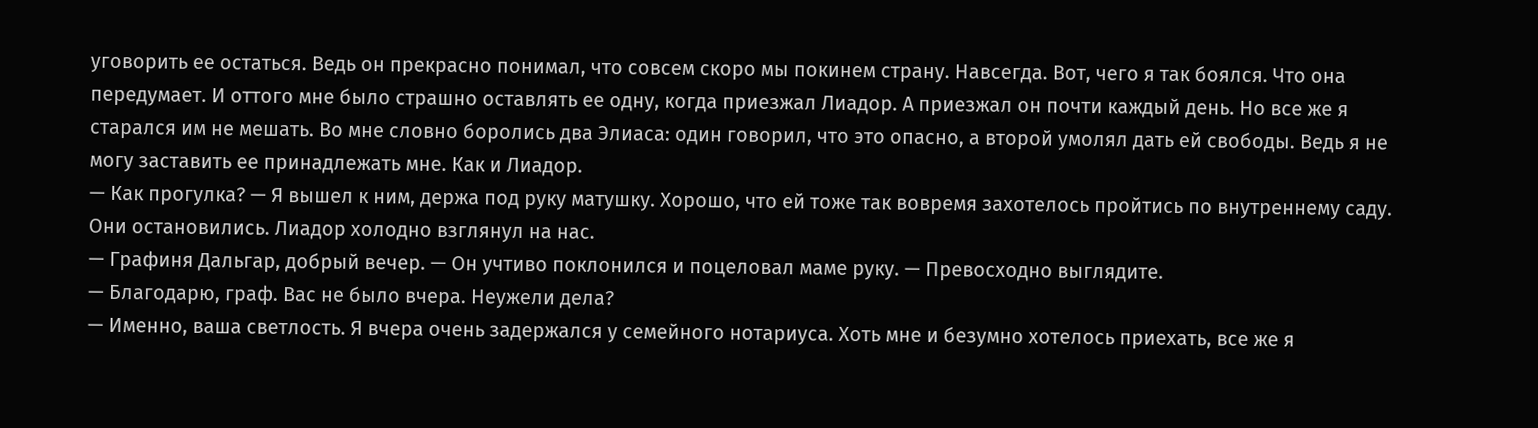уговорить ее остаться. Ведь он прекрасно понимал, что совсем скоро мы покинем страну. Навсегда. Вот, чего я так боялся. Что она передумает. И оттого мне было страшно оставлять ее одну, когда приезжал Лиадор. А приезжал он почти каждый день. Но все же я старался им не мешать. Во мне словно боролись два Элиаса: один говорил, что это опасно, а второй умолял дать ей свободы. Ведь я не могу заставить ее принадлежать мне. Как и Лиадор.
— Как прогулка? — Я вышел к ним, держа под руку матушку. Хорошо, что ей тоже так вовремя захотелось пройтись по внутреннему саду.
Они остановились. Лиадор холодно взглянул на нас.
— Графиня Дальгар, добрый вечер. — Он учтиво поклонился и поцеловал маме руку. — Превосходно выглядите.
— Благодарю, граф. Вас не было вчера. Неужели дела?
— Именно, ваша светлость. Я вчера очень задержался у семейного нотариуса. Хоть мне и безумно хотелось приехать, все же я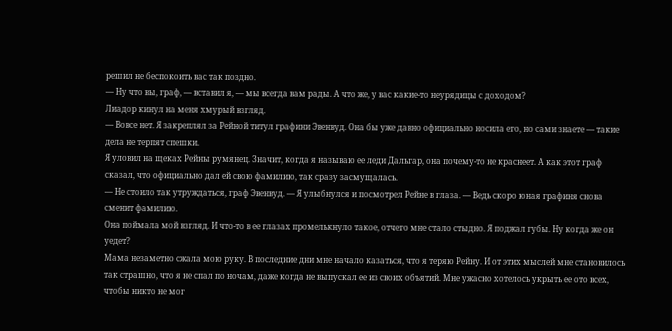решил не беспокоить вас так поздно.
— Ну что вы, граф, — вставил я, — мы всегда вам рады. А что же, у вас какие-то неурядицы с доходом?
Лиадор кинул на меня хмурый взгляд.
— Вовсе нет. Я закреплял за Рейной титул графини Эвенвуд. Она бы уже давно официально носила его, но сами знаете — такие дела не терпят спешки.
Я уловил на щеках Рейны румянец. Значит, когда я называю ее леди Дальгар, она почему-то не краснеет. А как этот граф сказал, что официально дал ей свою фамилию, так сразу засмущалась.
— Не стоило так утруждаться, граф Эвенвуд. — Я улыбнулся и посмотрел Рейне в глаза. — Ведь скоро юная графиня снова сменит фамилию.
Она поймала мой взгляд. И что-то в ее глазах промелькнуло такое, отчего мне стало стыдно. Я поджал губы. Ну когда же он уедет?
Мама незаметно сжала мою руку. В последние дни мне начало казаться, что я теряю Рейну. И от этих мыслей мне становилось так страшно, что я не спал по ночам, даже когда не выпускал ее из своих объятий. Мне ужасно хотелось укрыть ее ото всех, чтобы никто не мог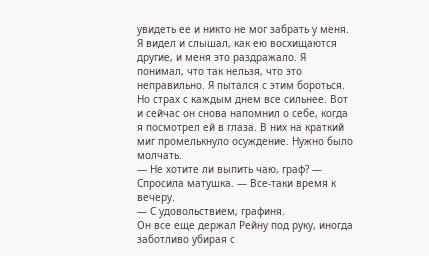увидеть ее и никто не мог забрать у меня. Я видел и слышал, как ею восхищаются другие, и меня это раздражало. Я понимал, что так нельзя, что это неправильно. Я пытался с этим бороться. Но страх с каждым днем все сильнее. Вот и сейчас он снова напомнил о себе, когда я посмотрел ей в глаза. В них на краткий миг промелькнуло осуждение. Нужно было молчать.
— Не хотите ли выпить чаю, граф? — Спросила матушка. — Все-таки время к вечеру.
— С удовольствием, графиня.
Он все еще держал Рейну под руку, иногда заботливо убирая с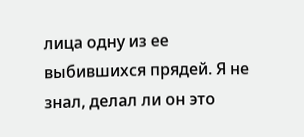лица одну из ее выбившихся прядей. Я не знал, делал ли он это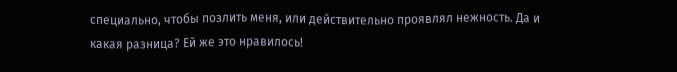специально, чтобы позлить меня, или действительно проявлял нежность. Да и какая разница? Ей же это нравилось!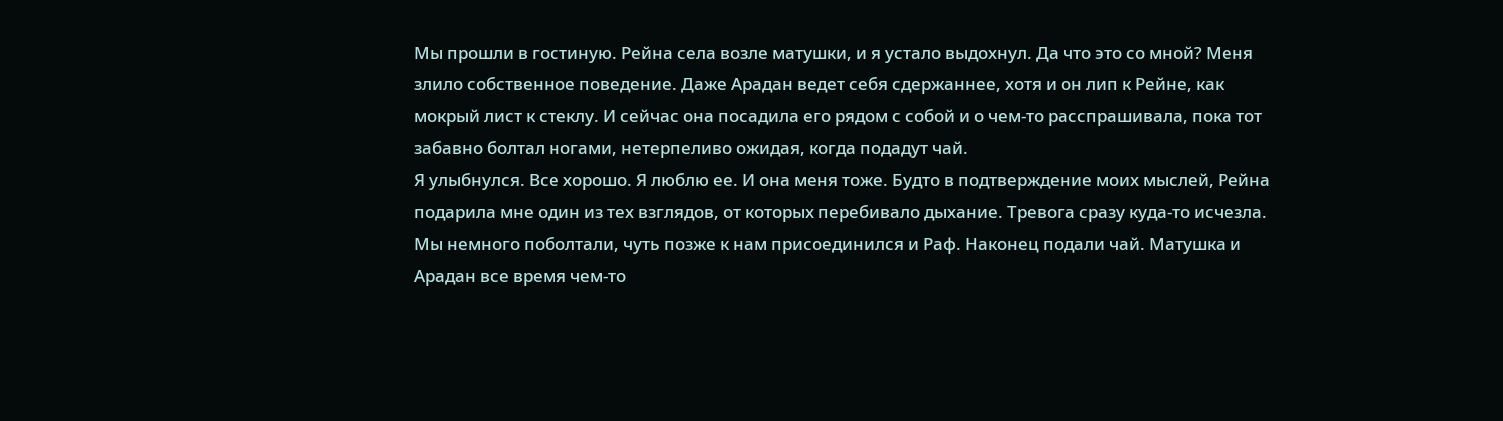Мы прошли в гостиную. Рейна села возле матушки, и я устало выдохнул. Да что это со мной? Меня злило собственное поведение. Даже Арадан ведет себя сдержаннее, хотя и он лип к Рейне, как мокрый лист к стеклу. И сейчас она посадила его рядом с собой и о чем-то расспрашивала, пока тот забавно болтал ногами, нетерпеливо ожидая, когда подадут чай.
Я улыбнулся. Все хорошо. Я люблю ее. И она меня тоже. Будто в подтверждение моих мыслей, Рейна подарила мне один из тех взглядов, от которых перебивало дыхание. Тревога сразу куда-то исчезла.
Мы немного поболтали, чуть позже к нам присоединился и Раф. Наконец подали чай. Матушка и Арадан все время чем-то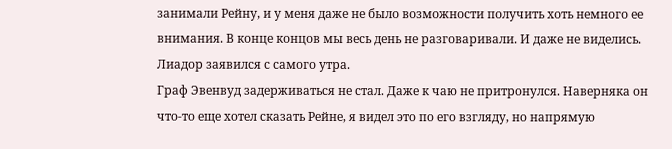занимали Рейну, и у меня даже не было возможности получить хоть немного ее внимания. В конце концов мы весь день не разговаривали. И даже не виделись. Лиадор заявился с самого утра.
Граф Эвенвуд задерживаться не стал. Даже к чаю не притронулся. Наверняка он что-то еще хотел сказать Рейне, я видел это по его взгляду, но напрямую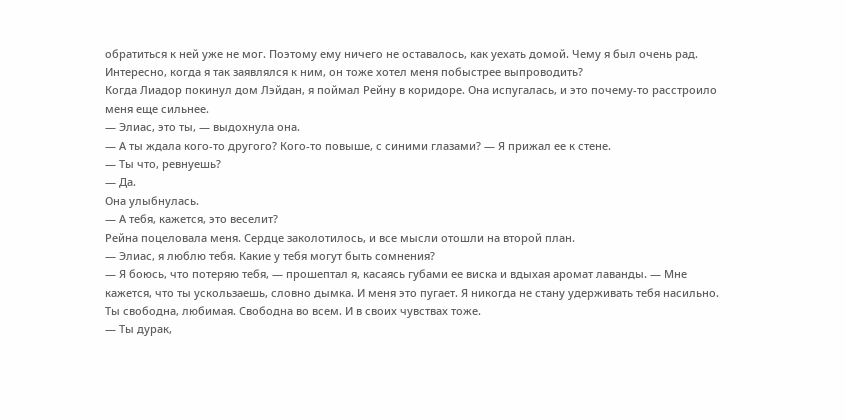обратиться к ней уже не мог. Поэтому ему ничего не оставалось, как уехать домой. Чему я был очень рад. Интересно, когда я так заявлялся к ним, он тоже хотел меня побыстрее выпроводить?
Когда Лиадор покинул дом Лэйдан, я поймал Рейну в коридоре. Она испугалась, и это почему-то расстроило меня еще сильнее.
— Элиас, это ты, — выдохнула она.
— А ты ждала кого-то другого? Кого-то повыше, с синими глазами? — Я прижал ее к стене.
— Ты что, ревнуешь?
— Да.
Она улыбнулась.
— А тебя, кажется, это веселит?
Рейна поцеловала меня. Сердце заколотилось, и все мысли отошли на второй план.
— Элиас, я люблю тебя. Какие у тебя могут быть сомнения?
— Я боюсь, что потеряю тебя, — прошептал я, касаясь губами ее виска и вдыхая аромат лаванды. — Мне кажется, что ты ускользаешь, словно дымка. И меня это пугает. Я никогда не стану удерживать тебя насильно. Ты свободна, любимая. Свободна во всем. И в своих чувствах тоже.
— Ты дурак,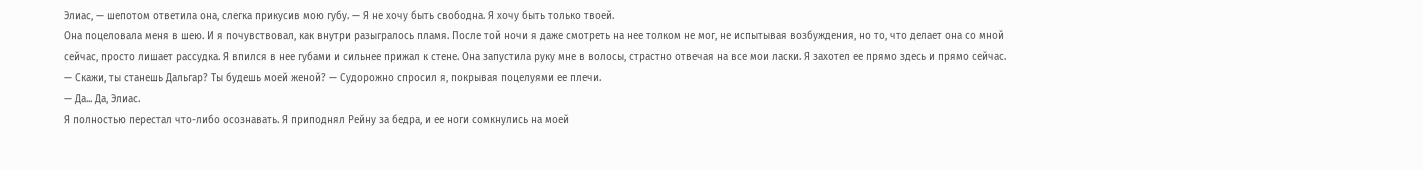Элиас, — шепотом ответила она, слегка прикусив мою губу. — Я не хочу быть свободна. Я хочу быть только твоей.
Она поцеловала меня в шею. И я почувствовал, как внутри разыгралось пламя. После той ночи я даже смотреть на нее толком не мог, не испытывая возбуждения, но то, что делает она со мной сейчас, просто лишает рассудка. Я впился в нее губами и сильнее прижал к стене. Она запустила руку мне в волосы, страстно отвечая на все мои ласки. Я захотел ее прямо здесь и прямо сейчас.
— Скажи, ты станешь Дальгар? Ты будешь моей женой? — Судорожно спросил я, покрывая поцелуями ее плечи.
— Да... Да, Элиас.
Я полностью перестал что-либо осознавать. Я приподнял Рейну за бедра, и ее ноги сомкнулись на моей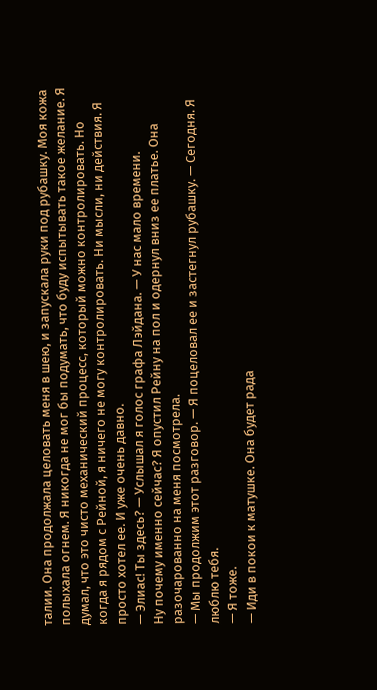талии. Она продолжала целовать меня в шею, и запускала руки под рубашку. Моя кожа полыхала огнем. Я никогда не мог бы подумать, что буду испытывать такое желание. Я думал, что это чисто механический процесс, который можно контролировать. Но когда я рядом с Рейной, я ничего не могу контролировать. Ни мысли, ни действия. Я просто хотел ее. И уже очень давно.
— Элиас! Ты здесь? — Услышал я голос графа Лэйдана. — У нас мало времени.
Ну почему именно сейчас? Я опустил Рейну на пол и одернул вниз ее платье. Она разочарованно на меня посмотрела.
— Мы продолжим этот разговор. — Я поцеловал ее и застегнул рубашку. — Сегодня. Я люблю тебя.
— Я тоже.
— Иди в покои к матушке. Она будет рада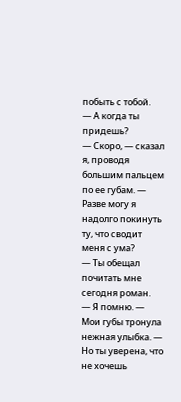побыть с тобой.
— А когда ты придешь?
— Скоро, — сказал я, проводя большим пальцем по ее губам. — Разве могу я надолго покинуть ту, что сводит меня с ума?
— Ты обещал почитать мне сегодня роман.
— Я помню. — Мои губы тронула нежная улыбка. — Но ты уверена, что не хочешь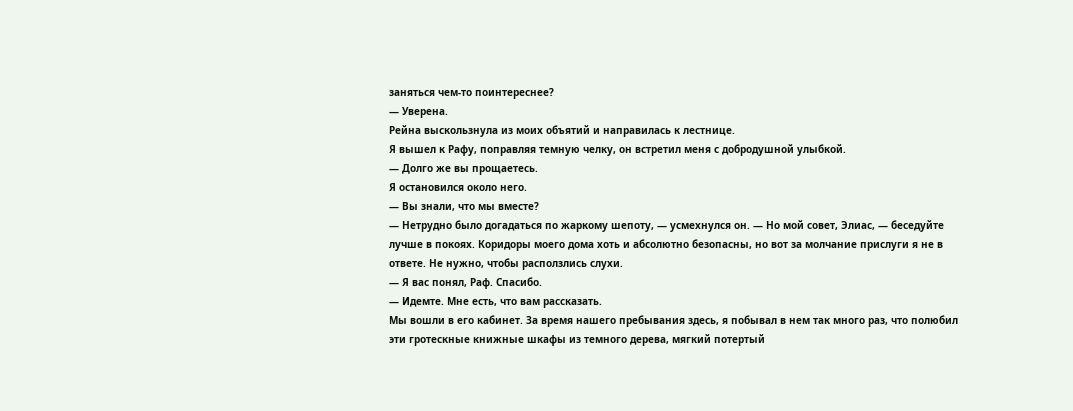заняться чем-то поинтереснее?
— Уверена.
Рейна выскользнула из моих объятий и направилась к лестнице.
Я вышел к Рафу, поправляя темную челку, он встретил меня с добродушной улыбкой.
— Долго же вы прощаетесь.
Я остановился около него.
— Вы знали, что мы вместе?
— Нетрудно было догадаться по жаркому шепоту, — усмехнулся он. — Но мой совет, Элиас, — беседуйте лучше в покоях. Коридоры моего дома хоть и абсолютно безопасны, но вот за молчание прислуги я не в ответе. Не нужно, чтобы расползлись слухи.
— Я вас понял, Раф. Спасибо.
— Идемте. Мне есть, что вам рассказать.
Мы вошли в его кабинет. За время нашего пребывания здесь, я побывал в нем так много раз, что полюбил эти гротескные книжные шкафы из темного дерева, мягкий потертый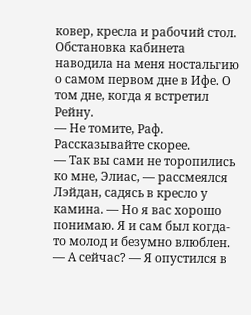ковер, кресла и рабочий стол. Обстановка кабинета наводила на меня ностальгию о самом первом дне в Ифе. О том дне, когда я встретил Рейну.
— Не томите, Раф. Рассказывайте скорее.
— Так вы сами не торопились ко мне, Элиас, — рассмеялся Лэйдан, садясь в кресло у камина. — Но я вас хорошо понимаю. Я и сам был когда-то молод и безумно влюблен.
— А сейчас? — Я опустился в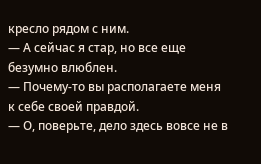кресло рядом с ним.
— А сейчас я стар, но все еще безумно влюблен.
— Почему-то вы располагаете меня к себе своей правдой.
— О, поверьте, дело здесь вовсе не в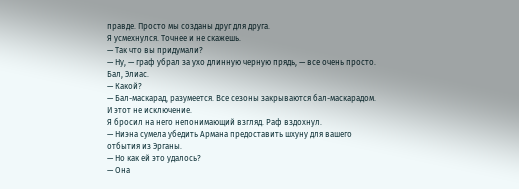правде. Просто мы созданы друг для друга.
Я усмехнулся. Точнее и не скажешь.
— Так что вы придумали?
— Ну, — граф убрал за ухо длинную черную прядь, — все очень просто. Бал, Элиас.
— Какой?
— Бал-маскарад, разумеется. Все сезоны закрываются бал-маскарадом. И этот не исключение.
Я бросил на него непонимающий взгляд. Раф вздохнул.
— Ниэна сумела убедить Армана предоставить шхуну для вашего отбытия из Эрганы.
— Но как ей это удалось?
— Она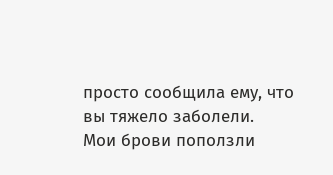просто сообщила ему, что вы тяжело заболели.
Мои брови поползли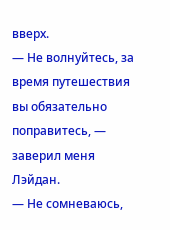вверх.
— Не волнуйтесь, за время путешествия вы обязательно поправитесь, — заверил меня Лэйдан.
— Не сомневаюсь,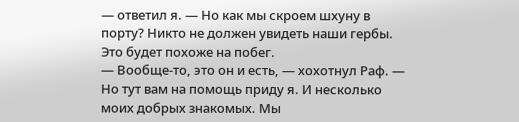— ответил я. — Но как мы скроем шхуну в порту? Никто не должен увидеть наши гербы. Это будет похоже на побег.
— Вообще-то, это он и есть, — хохотнул Раф. — Но тут вам на помощь приду я. И несколько моих добрых знакомых. Мы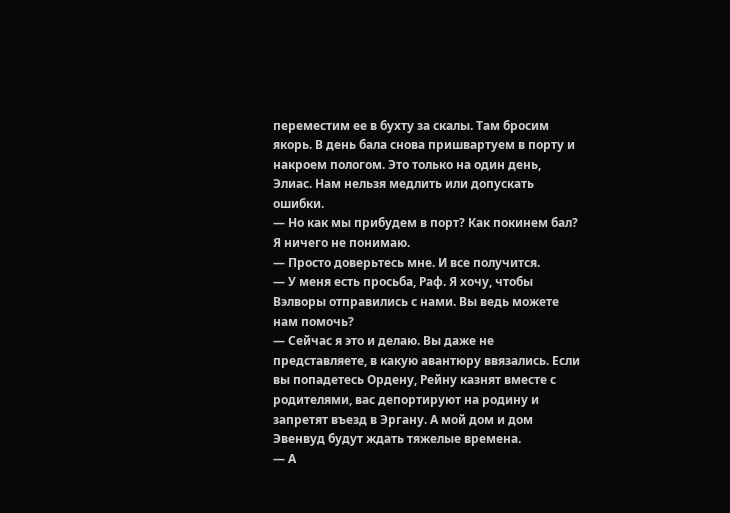переместим ее в бухту за скалы. Там бросим якорь. В день бала снова пришвартуем в порту и накроем пологом. Это только на один день, Элиас. Нам нельзя медлить или допускать ошибки.
— Но как мы прибудем в порт? Как покинем бал? Я ничего не понимаю.
— Просто доверьтесь мне. И все получится.
— У меня есть просьба, Раф. Я хочу, чтобы Вэлворы отправились с нами. Вы ведь можете нам помочь?
— Сейчас я это и делаю. Вы даже не представляете, в какую авантюру ввязались. Если вы попадетесь Ордену, Рейну казнят вместе с родителями, вас депортируют на родину и запретят въезд в Эргану. А мой дом и дом Эвенвуд будут ждать тяжелые времена.
— А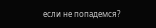если не попадемся?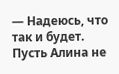— Надеюсь, что так и будет. Пусть Алина не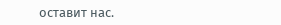оставит нас.